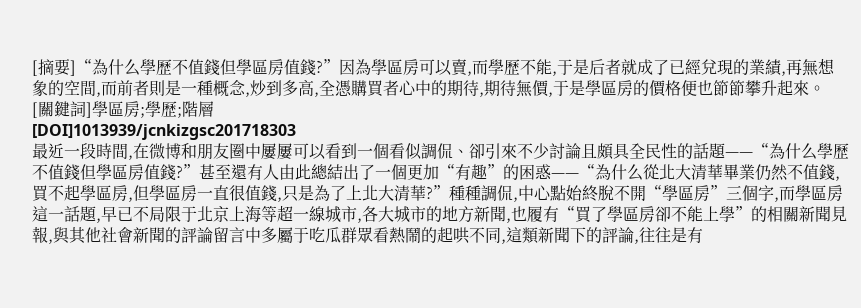[摘要]“為什么學歷不值錢但學區房值錢?”因為學區房可以賣,而學歷不能,于是后者就成了已經兌現的業績,再無想象的空間,而前者則是一種概念,炒到多高,全憑購買者心中的期待,期待無價,于是學區房的價格便也節節攀升起來。
[關鍵詞]學區房;學歷;階層
[DOI]1013939/jcnkizgsc201718303
最近一段時間,在微博和朋友圈中屢屢可以看到一個看似調侃、卻引來不少討論且頗具全民性的話題——“為什么學歷不值錢但學區房值錢?”甚至還有人由此總結出了一個更加“有趣”的困惑——“為什么從北大清華畢業仍然不值錢,買不起學區房,但學區房一直很值錢,只是為了上北大清華?”種種調侃,中心點始終脫不開“學區房”三個字,而學區房這一話題,早已不局限于北京上海等超一線城市,各大城市的地方新聞,也履有“買了學區房卻不能上學”的相關新聞見報,與其他社會新聞的評論留言中多屬于吃瓜群眾看熱鬧的起哄不同,這類新聞下的評論,往往是有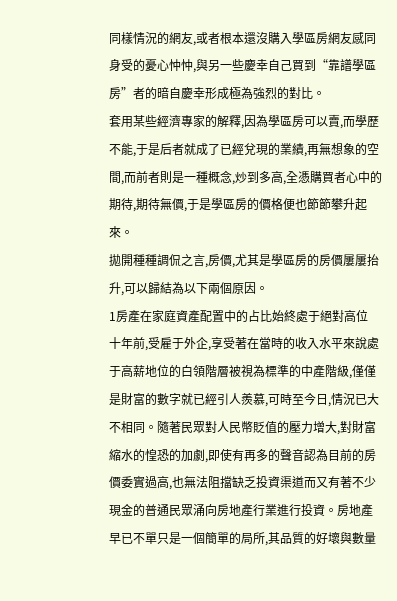同樣情況的網友,或者根本還沒購入學區房網友感同身受的憂心忡忡,與另一些慶幸自己買到“靠譜學區房”者的暗自慶幸形成極為強烈的對比。
套用某些經濟專家的解釋,因為學區房可以賣,而學歷不能,于是后者就成了已經兌現的業績,再無想象的空間,而前者則是一種概念,炒到多高,全憑購買者心中的期待,期待無價,于是學區房的價格便也節節攀升起來。
拋開種種調侃之言,房價,尤其是學區房的房價屢屢抬升,可以歸結為以下兩個原因。
1房產在家庭資產配置中的占比始終處于絕對高位
十年前,受雇于外企,享受著在當時的收入水平來說處于高薪地位的白領階層被視為標準的中產階級,僅僅是財富的數字就已經引人羨慕,可時至今日,情況已大不相同。隨著民眾對人民幣貶值的壓力增大,對財富縮水的惶恐的加劇,即使有再多的聲音認為目前的房價委實過高,也無法阻擋缺乏投資渠道而又有著不少現金的普通民眾涌向房地產行業進行投資。房地產早已不單只是一個簡單的局所,其品質的好壞與數量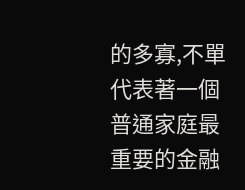的多寡,不單代表著一個普通家庭最重要的金融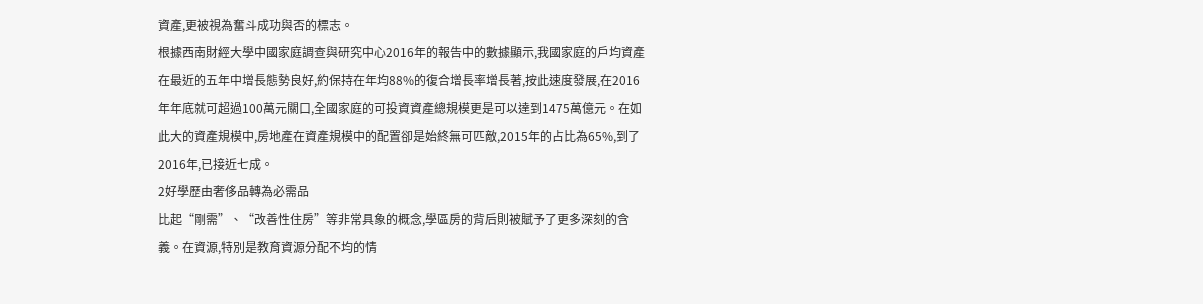資產,更被視為奮斗成功與否的標志。
根據西南財經大學中國家庭調查與研究中心2016年的報告中的數據顯示,我國家庭的戶均資產在最近的五年中增長態勢良好,約保持在年均88%的復合增長率增長著,按此速度發展,在2016年年底就可超過100萬元關口,全國家庭的可投資資產總規模更是可以達到1475萬億元。在如此大的資產規模中,房地產在資產規模中的配置卻是始終無可匹敵,2015年的占比為65%,到了2016年,已接近七成。
2好學歷由奢侈品轉為必需品
比起“剛需”、“改善性住房”等非常具象的概念,學區房的背后則被賦予了更多深刻的含義。在資源,特別是教育資源分配不均的情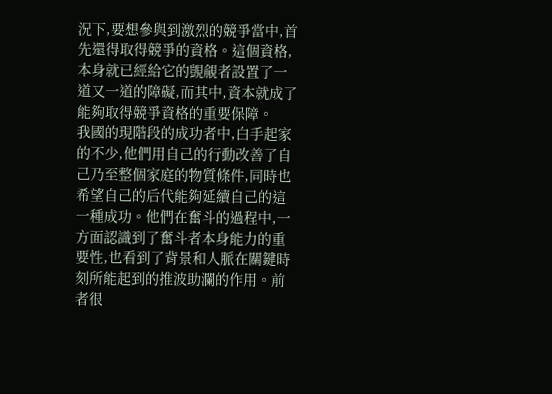況下,要想參與到激烈的競爭當中,首先還得取得競爭的資格。這個資格,本身就已經給它的覬覦者設置了一道又一道的障礙,而其中,資本就成了能夠取得競爭資格的重要保障。
我國的現階段的成功者中,白手起家的不少,他們用自己的行動改善了自己乃至整個家庭的物質條件,同時也希望自己的后代能夠延續自己的這一種成功。他們在奮斗的過程中,一方面認識到了奮斗者本身能力的重要性,也看到了背景和人脈在關鍵時刻所能起到的推波助瀾的作用。前者很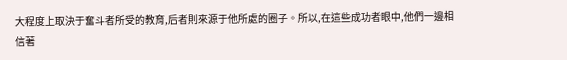大程度上取決于奮斗者所受的教育,后者則來源于他所處的圈子。所以,在這些成功者眼中,他們一邊相信著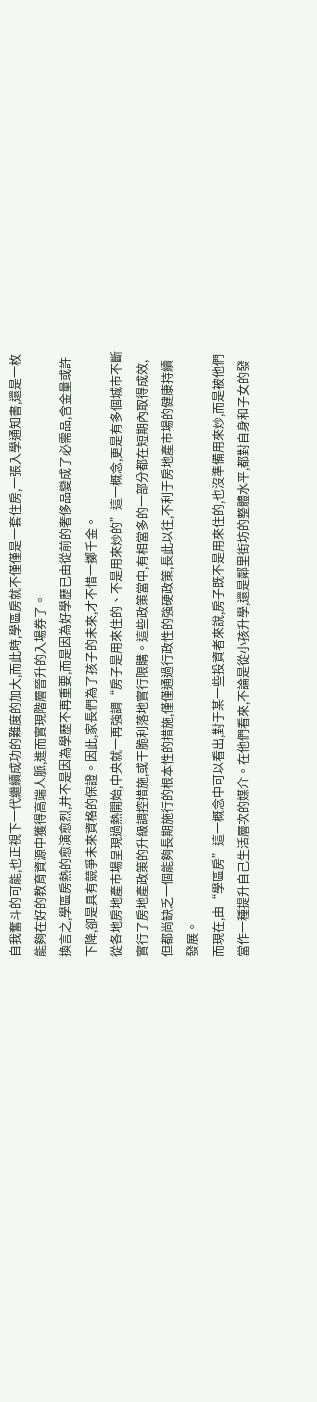自我奮斗的可能,也正視下一代繼續成功的難度的加大,而此時,學區房就不僅僅是一套住房,一張入學通知書,還是一枚能夠在好的教育資源中獲得高端人脈,進而實現階層晉升的入場券了。
換言之,學區房熱的愈演愈烈,并不是因為學歷不再重要,而是因為好學歷已由從前的奢侈品變成了必需品,含金量或許下降,卻是具有競爭未來資格的保證。因此,家長們為了孩子的未來,才不惜一擲千金。
從各地房地產市場呈現過熱開始,中央就一再強調“房子是用來住的、不是用來炒的”這一概念,更是有多個城市不斷實行了房地產政策的升級調控措施,或干脆利落地實行限購。這些政策當中,有相當多的一部分都在短期內取得成效,但都尚缺乏一個能夠長期施行的根本性的措施,僅僅通過行政性的強硬政策,長此以往,不利于房地產市場的健康持續發展。
而現在,由“學區房”這一概念中可以看出,對于某一些投資者來說,房子既不是用來住的,也沒準備用來炒,而是被他們當作一種提升自己生活層次的媒介。在他們看來,不論是從小孩升學,還是鄰里街坊的整體水平,都對自身和子女的發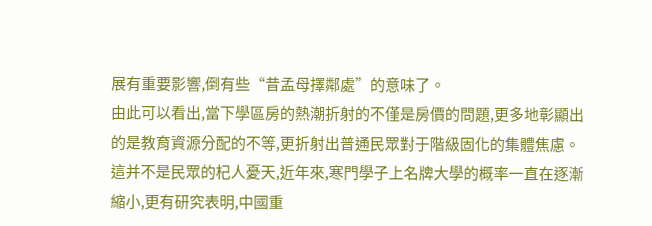展有重要影響,倒有些“昔孟母擇鄰處”的意味了。
由此可以看出,當下學區房的熱潮折射的不僅是房價的問題,更多地彰顯出的是教育資源分配的不等,更折射出普通民眾對于階級固化的集體焦慮。這并不是民眾的杞人憂天,近年來,寒門學子上名牌大學的概率一直在逐漸縮小,更有研究表明,中國重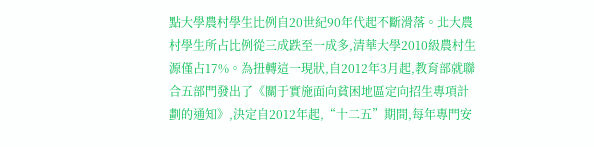點大學農村學生比例自20世紀90年代起不斷滑落。北大農村學生所占比例從三成跌至一成多,清華大學2010級農村生源僅占17%。為扭轉這一現狀,自2012年3月起,教育部就聯合五部門發出了《關于實施面向貧困地區定向招生專項計劃的通知》,決定自2012年起,“十二五”期間,每年專門安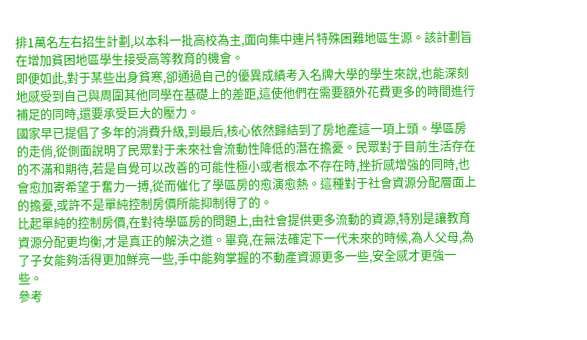排1萬名左右招生計劃,以本科一批高校為主,面向集中連片特殊困難地區生源。該計劃旨在增加貧困地區學生接受高等教育的機會。
即便如此,對于某些出身貧寒,卻通過自己的優異成績考入名牌大學的學生來說,也能深刻地感受到自己與周圍其他同學在基礎上的差距,這使他們在需要額外花費更多的時間進行補足的同時,還要承受巨大的壓力。
國家早已提倡了多年的消費升級,到最后,核心依然歸結到了房地產這一項上頭。學區房的走俏,從側面說明了民眾對于未來社會流動性降低的潛在擔憂。民眾對于目前生活存在的不滿和期待,若是自覺可以改善的可能性極小或者根本不存在時,挫折感增強的同時,也會愈加寄希望于奮力一搏,從而催化了學區房的愈演愈熱。這種對于社會資源分配層面上的擔憂,或許不是單純控制房價所能抑制得了的。
比起單純的控制房價,在對待學區房的問題上,由社會提供更多流動的資源,特別是讓教育資源分配更均衡,才是真正的解決之道。畢竟,在無法確定下一代未來的時候,為人父母,為了子女能夠活得更加鮮亮一些,手中能夠掌握的不動產資源更多一些,安全感才更強一些。
參考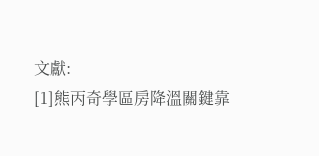文獻:
[1]熊丙奇學區房降溫關鍵靠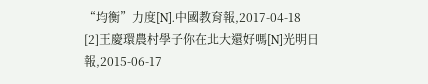“均衡”力度[N].中國教育報,2017-04-18
[2]王慶環農村學子你在北大還好嗎[N]光明日報,2015-06-17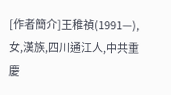[作者簡介]王稚禎(1991—),女,漢族,四川通江人,中共重慶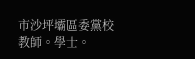市沙坪壩區委黨校教師。學士。